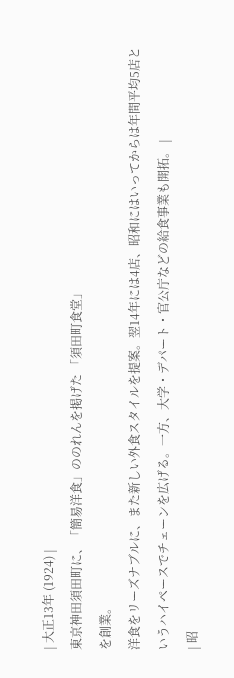| 大正13年 (1924) |
東京神田須田町に、「簡易洋食」ののれんを掲げた 「須田町食堂」
を創業。
洋食をリーズナブルに、また新しい外食スタイルを提案。翌14年には4店、昭和にはいってからは年間平均5店というハイペースでチェーンを広げる。一方、大学・デパート・官公庁などの給食事業も開拓。 |
| 昭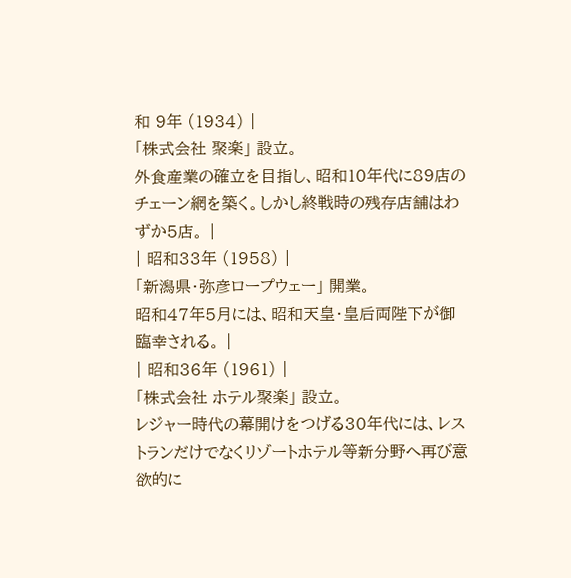和 9年 (1934) |
「株式会社 聚楽」 設立。
外食産業の確立を目指し、昭和10年代に89店のチェーン網を築く。しかし終戦時の残存店舗はわずか5店。 |
| 昭和33年 (1958) |
「新潟県・弥彦ロープウェー」 開業。
昭和47年5月には、昭和天皇・皇后両陛下が御臨幸される。 |
| 昭和36年 (1961) |
「株式会社 ホテル聚楽」 設立。
レジャー時代の幕開けをつげる30年代には、レストランだけでなくリゾートホテル等新分野へ再び意欲的に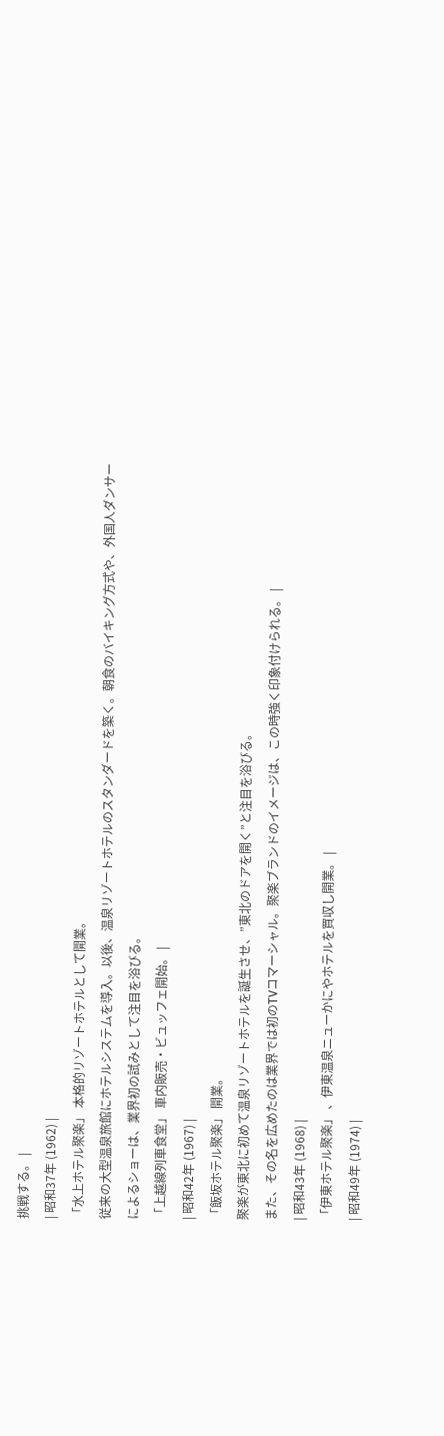挑戦する。 |
| 昭和37年 (1962) |
「水上ホテル聚楽」 本格的リゾートホテルとして開業。
従来の大型温泉旅館にホテルシステムを導入。以後、温泉リゾートホテルのスタンダードを築く。朝食のバイキング方式や、外国人ダンサーによるショーは、業界初の試みとして注目を浴びる。
「上越線列車食堂」 車内販売・ビュッフェ開始。 |
| 昭和42年 (1967) |
「飯坂ホテル聚楽」 開業。
聚楽が東北に初めて温泉リゾートホテルを誕生させ、”東北のドアを開く”と注目を浴びる。
また、その名を広めたのは業界では初のTVコマーシャル。聚楽ブランドのイメージは、この時強く印象付けられる。 |
| 昭和43年 (1968) |
「伊東ホテル聚楽」 、伊東温泉ニューかにやホテルを買収し開業。 |
| 昭和49年 (1974) |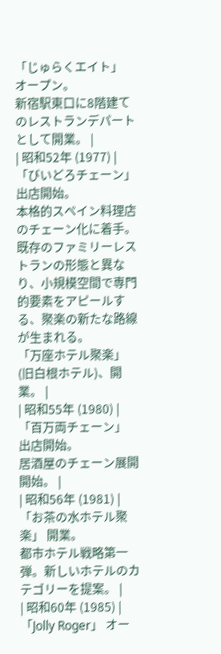「じゅらくエイト」 オープン。
新宿駅東口に8階建てのレストランデパートとして開業。 |
| 昭和52年 (1977) |
「びいどろチェーン」 出店開始。
本格的スペイン料理店のチェーン化に着手。既存のファミリーレストランの形態と異なり、小規模空間で専門的要素をアピールする、聚楽の新たな路線が生まれる。
「万座ホテル聚楽」 (旧白根ホテル)、開業。 |
| 昭和55年 (1980) |
「百万両チェーン」 出店開始。
居酒屋のチェーン展開開始。 |
| 昭和56年 (1981) |
「お茶の水ホテル聚楽」 開業。
都市ホテル戦略第一弾。新しいホテルのカテゴリーを提案。 |
| 昭和60年 (1985) |
「Jolly Roger」 オー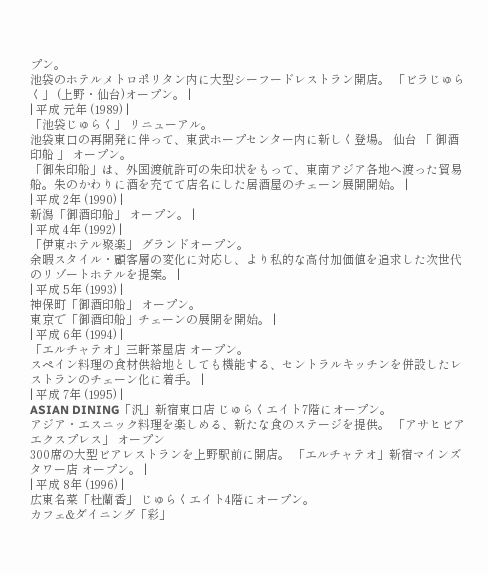プン。
池袋のホテルメトロポリタン内に大型シーフードレストラン開店。 「ビラじゅらく」 (上野・仙台)オープン。 |
| 平成 元年 (1989) |
「池袋じゅらく」 リニューアル。
池袋東口の再開発に伴って、東武ホープセンター内に新しく登場。 仙台 「 御酒印船 」 オープン。
「御朱印船」は、外国渡航許可の朱印状をもって、東南アジア各地へ渡った貿易船。朱のかわりに酒を充てて店名にした居酒屋のチェーン展開開始。 |
| 平成 2年 (1990) |
新潟「御酒印船」 オープン。 |
| 平成 4年 (1992) |
「伊東ホテル聚楽」 グランドオープン。
余暇スタイル・顧客層の変化に対応し、より私的な高付加価値を追求した次世代のリゾートホテルを提案。 |
| 平成 5年 (1993) |
神保町「御酒印船」 オープン。
東京で「御酒印船」チェーンの展開を開始。 |
| 平成 6年 (1994) |
「エルチャテオ」三軒茶屋店 オープン。
スペイン料理の食材供給地としても機能する、セントラルキッチンを併設したレストランのチェーン化に着手。 |
| 平成 7年 (1995) |
ASIAN DINING「汎」新宿東口店 じゅらくエイト7階にオープン。
アジア・エスニック料理を楽しめる、新たな食のステージを提供。 「アサヒビアエクスプレス」 オープン
300席の大型ビアレストランを上野駅前に開店。 「エルチャテオ」新宿マインズタワー店 オープン。 |
| 平成 8年 (1996) |
広東名菜「杜蘭香」 じゅらくエイト4階にオープン。
カフェ&ダイニング「彩」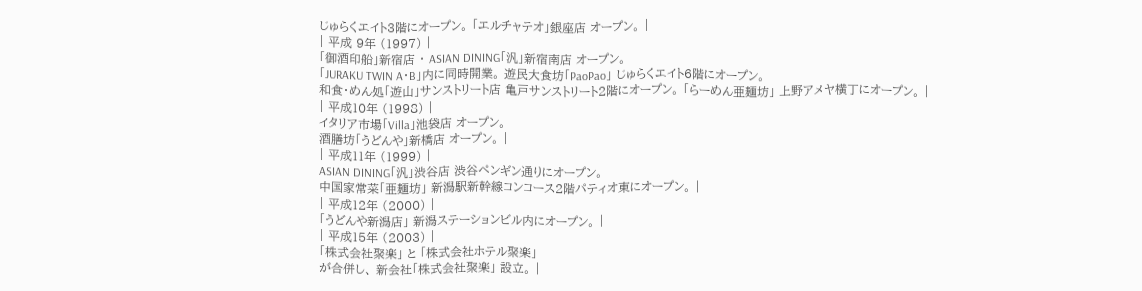じゅらくエイト3階にオープン。 「エルチャテオ」銀座店 オープン。 |
| 平成 9年 (1997) |
「御酒印船」新宿店 ・ ASIAN DINING「汎」新宿南店 オープン。
「JURAKU TWIN A・B」内に同時開業。 遊民大食坊「PaoPao」 じゅらくエイト6階にオープン。
和食・めん処「遊山」サンストリート店 亀戸サンストリート2階にオープン。 「らーめん亜麺坊」 上野アメヤ横丁にオープン。 |
| 平成10年 (1998) |
イタリア市場「Villa」池袋店 オープン。
酒膳坊「うどんや」新橋店 オープン。 |
| 平成11年 (1999) |
ASIAN DINING「汎」渋谷店 渋谷ペンギン通りにオープン。
中国家常菜「亜麺坊」 新潟駅新幹線コンコース2階パティオ東にオープン。 |
| 平成12年 (2000) |
「うどんや新潟店」 新潟ステーションビル内にオープン。 |
| 平成15年 (2003) |
「株式会社聚楽」 と 「株式会社ホテル聚楽」
が合併し、 新会社「株式会社聚楽」 設立。 |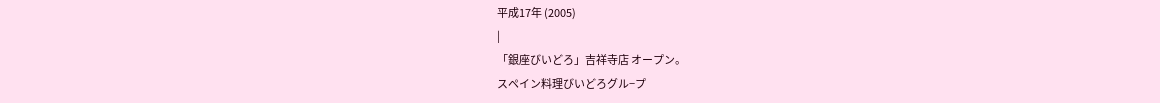平成17年 (2005)
|
「銀座びいどろ」吉祥寺店 オープン。
スペイン料理びいどろグル−プ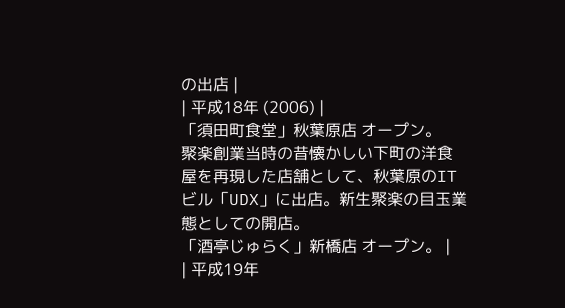の出店 |
| 平成18年 (2006) |
「須田町食堂」秋葉原店 オープン。
聚楽創業当時の昔懐かしい下町の洋食屋を再現した店舗として、秋葉原のITビル「UDX」に出店。新生聚楽の目玉業態としての開店。
「酒亭じゅらく」新橋店 オープン。 |
| 平成19年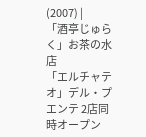(2007) |
「酒亭じゅらく」お茶の水店
「エルチャテオ」デル・プエンテ 2店同時オープン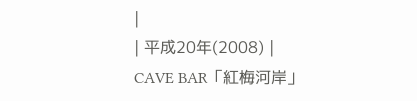|
| 平成20年(2008) |
CAVE BAR「紅梅河岸」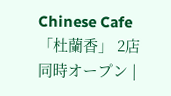Chinese Cafe「杜蘭香」 2店同時オープン |